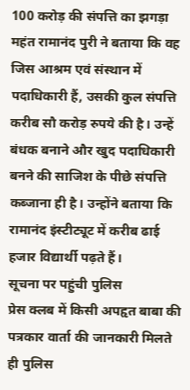100 करोड़ की संपत्ति का झगड़ा
महंत रामानंद पुरी ने बताया कि वह जिस आश्रम एवं संस्थान में पदाधिकारी हैं, उसकी कुल संपत्ति करीब सौ करोड़ रुपये की है। उन्हें बंधक बनाने और खुद पदाधिकारी बनने की साजिश के पीछे संपत्ति कब्जाना ही है। उन्होंने बताया कि रामानंद इंस्टीट्यूट में करीब ढाई हजार विद्यार्थी पढ़ते हैं।
सूचना पर पहुंची पुलिस
प्रेस क्लब में किसी अपहृत बाबा की पत्रकार वार्ता की जानकारी मिलते ही पुलिस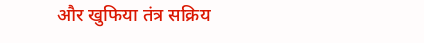और खुफिया तंत्र सक्रिय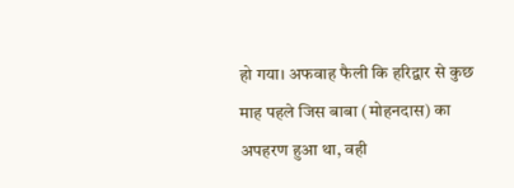हो गया। अफवाह फैली कि हरिद्वार से कुछ माह पहले जिस बाबा (मोहनदास) का अपहरण हुआ था, वही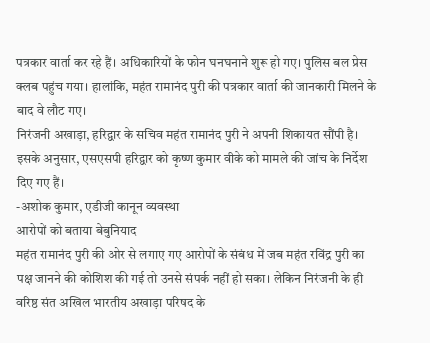पत्रकार वार्ता कर रहे हैं। अधिकारियों के फोन घनघनाने शुरू हो गए। पुलिस बल प्रेस क्लब पहुंच गया। हालांकि, महंत रामानंद पुरी की पत्रकार वार्ता की जानकारी मिलने के बाद वे लौट गए।
निरंजनी अखाड़ा, हरिद्वार के सचिव महंत रामानंद पुरी ने अपनी शिकायत सौंपी है। इसके अनुसार, एसएसपी हरिद्वार को कृष्ण कुमार वीके को मामले की जांच के निर्देश दिए गए हैं।
-अशोक कुमार, एडीजी कानून व्यवस्था
आरोपों को बताया बेबुनियाद
महंत रामानंद पुरी की ओर से लगाए गए आरोपों के संबंध में जब महंत रविंद्र पुरी का पक्ष जानने की कोशिश की गई तो उनसे संपर्क नहीं हो सका। लेकिन निरंजनी के ही वरिष्ठ संत अखिल भारतीय अखाड़ा परिषद के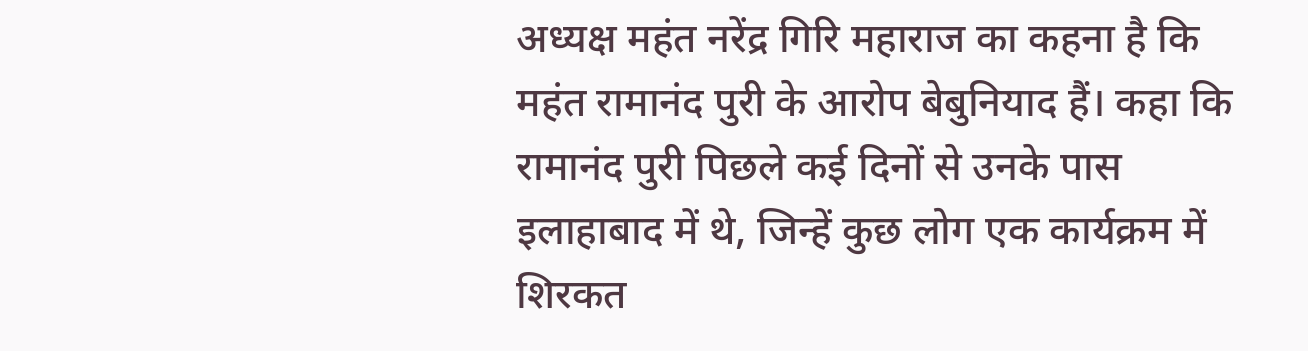अध्यक्ष महंत नरेंद्र गिरि महाराज का कहना है कि महंत रामानंद पुरी के आरोप बेबुनियाद हैं। कहा कि रामानंद पुरी पिछले कई दिनों से उनके पास इलाहाबाद में थे, जिन्हें कुछ लोग एक कार्यक्रम में शिरकत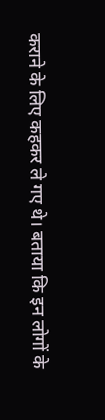कराने के लिए कहकर ले गए थे। बताया कि इन लोगों के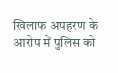खिलाफ अपहरण के आरोप में पुलिस को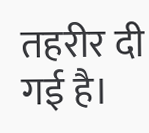तहरीर दी गई है।